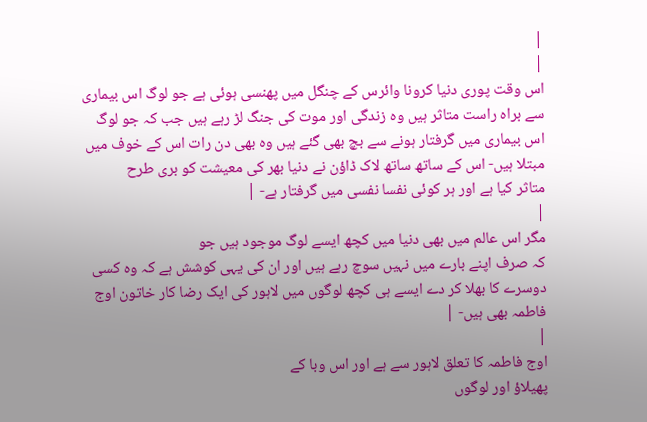|
|
اس وقت پوری دنیا کرونا وائرس کے چنگل میں پھنسی ہوئی ہے جو لوگ اس بیماری
سے براہ راست متاثر ہیں وہ زندگی اور موت کی جنگ لڑ رہے ہیں جب کہ جو لوگ
اس بیماری میں گرفتار ہونے سے بچ بھی گئے ہیں وہ بھی دن رات اس کے خوف میں
مبتلا ہیں- اس کے ساتھ ساتھ لاک ڈاؤن نے دنیا بھر کی معیشت کو بری طرح
متاثر کیا ہے اور ہر کوئی نفسا نفسی میں گرفتار ہے- |
|
مگر اس عالم میں بھی دنیا میں کچھ ایسے لوگ موجود ہیں جو
کہ صرف اپنے بارے میں نہیں سوچ رہے ہیں اور ان کی یہی کوشش ہے کہ وہ کسی
دوسرے کا بھلا کر دے ایسے ہی کچھ لوگوں میں لاہور کی ایک رضا کار خاتون اوج
فاطمہ بھی ہیں- |
|
اوج فاطمہ کا تعلق لاہور سے ہے اور اس وبا کے
پھیلاؤ اور لوگوں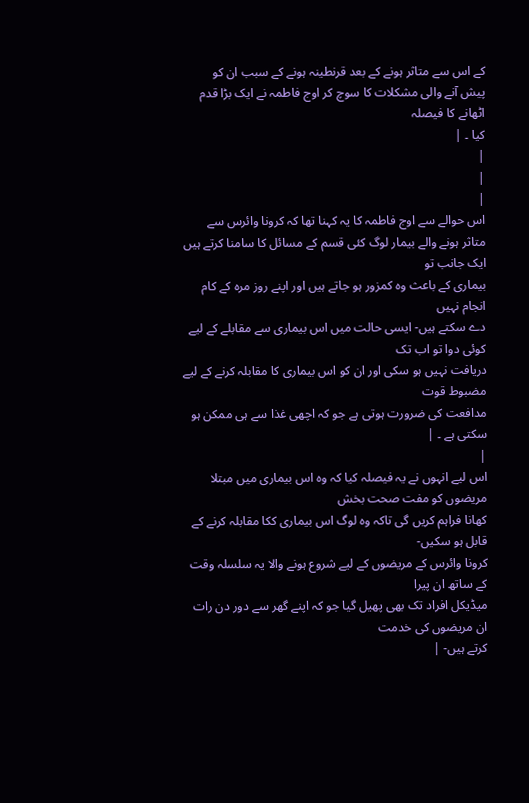کے اس سے متاثر ہونے کے بعد قرنطینہ ہونے کے سبب ان کو
پیش آنے والی مشکلات کا سوچ کر اوج فاطمہ نے ایک بڑا قدم اٹھانے کا فیصلہ
کیا ۔ |
|
|
|
اس حوالے سے اوج فاطمہ کا یہ کہنا تھا کہ کرونا وائرس سے
متاثر ہونے والے بیمار لوگ کئی قسم کے مسائل کا سامنا کرتے ہیں ایک جانب تو
بیماری کے باعث وہ کمزور ہو جاتے ہیں اور اپنے روز مرہ کے کام انجام نہیں
دے سکتے ہیں- ایسی حالت میں اس بیماری سے مقابلے کے لیے کوئی دوا تو اب تک
دریافت نہیں ہو سکی اور ان کو اس بیماری کا مقابلہ کرنے کے لیے مضبوط قوت
مدافعت کی ضرورت ہوتی ہے جو کہ اچھی غذا سے ہی ممکن ہو سکتی ہے ۔ |
|
اس لیے انہوں نے یہ فیصلہ کیا کہ وہ اس بیماری میں مبتلا مریضوں کو مفت صحت بخش
کھانا فراہم کریں گی تاکہ وہ لوگ اس بیماری ککا مقابلہ کرنے کے قابل ہو سکیں-
کرونا وائرس کے مریضوں کے لیے شروع ہونے والا یہ سلسلہ وقت کے ساتھ ان پیرا
میڈیکل افراد تک بھی پھیل گیا جو کہ اپنے گھر سے دور دن رات ان مریضوں کی خدمت
کرتے ہیں- |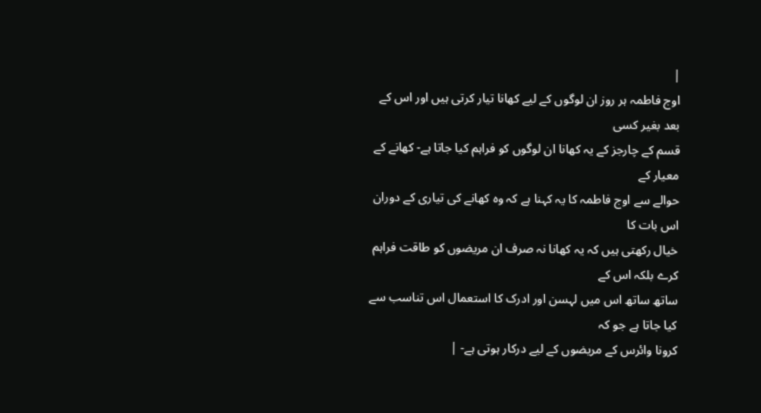|
اوج فاطمہ ہر روز ان لوگوں کے لیے کھانا تیار کرتی ہیں اور اس کے بعد بغیر کسی
قسم کے چارجز کے یہ کھانا ان لوگوں کو فراہم کیا جاتا ہے- کھانے کے معیار کے
حوالے سے اوج فاطمہ کا یہ کہنا ہے کہ وہ کھانے کی تیاری کے دوران اس بات کا
خیال رکھتی ہیں کہ یہ کھانا نہ صرف ان مریضوں کو طاقت فراہم کرے بلکہ اس کے
ساتھ ساتھ اس میں لہسن اور ادرک کا استعمال اس تناسب سے کیا جاتا ہے جو کہ
کرونا وائرس کے مریضوں کے لیے درکار ہوتی ہے- |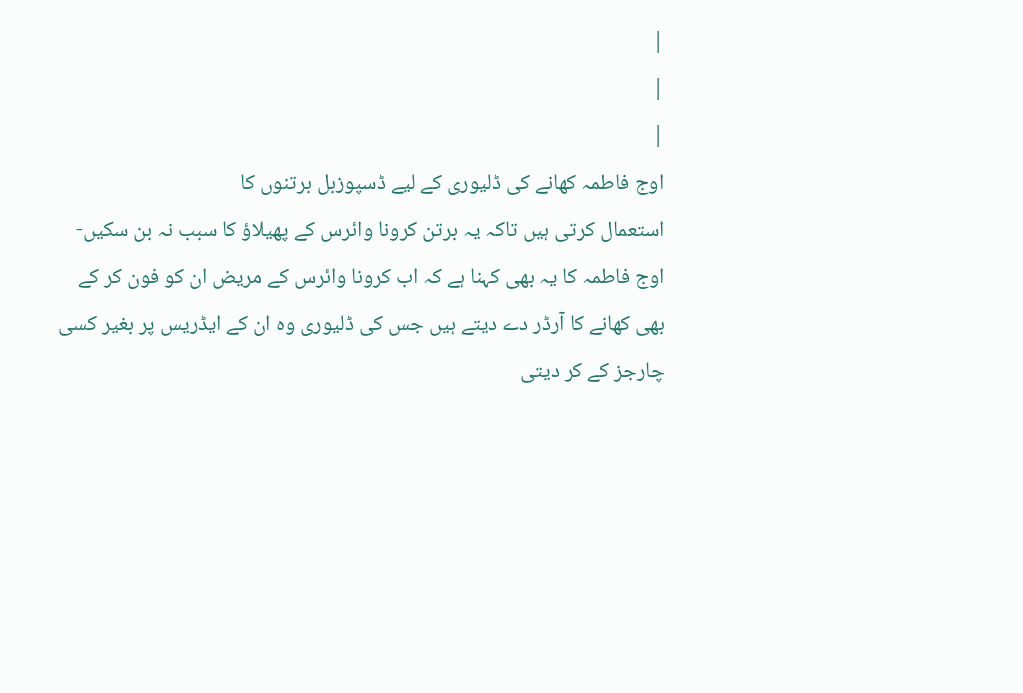|
|
|
اوج فاطمہ کھانے کی ڈلیوری کے لیے ڈسپوزبل برتنوں کا
استعمال کرتی ہیں تاکہ یہ برتن کرونا وائرس کے پھیلاؤ کا سبب نہ بن سکیں-
اوج فاطمہ کا یہ بھی کہنا ہے کہ اب کرونا وائرس کے مریض ان کو فون کر کے
بھی کھانے کا آرڈر دے دیتے ہیں جس کی ڈلیوری وہ ان کے ایڈریس پر بغیر کسی
چارجز کے کر دیتی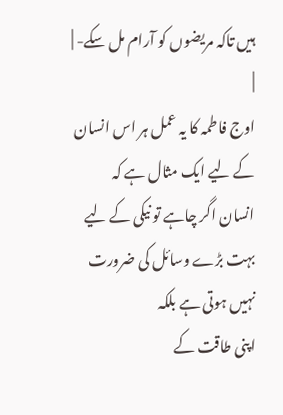ہیں تاکہ مریضوں کو آرام مل سکے- |
|
اوج فاطمہ کا یہ عمل ہر اس انسان کے لیے ایک مثال ہے کہ
انسان اگر چاہے تو نیکی کے لیے بہت بڑے وسائل کی ضرورت نہیں ہوتی ہے بلکہ
اپنی طاقت کے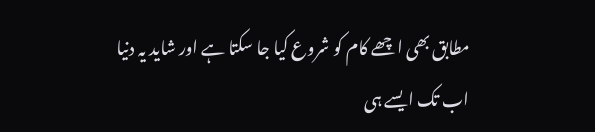مطابق بھی اچھے کام کو شروع کیا جا سکتا ہے اور شاید یہ دنیا
اب تک ایسے ہی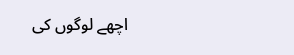اچھے لوگوں کی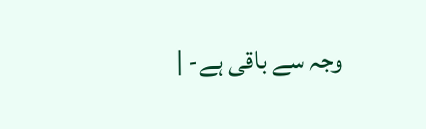وجہ سے باقی ہے- |